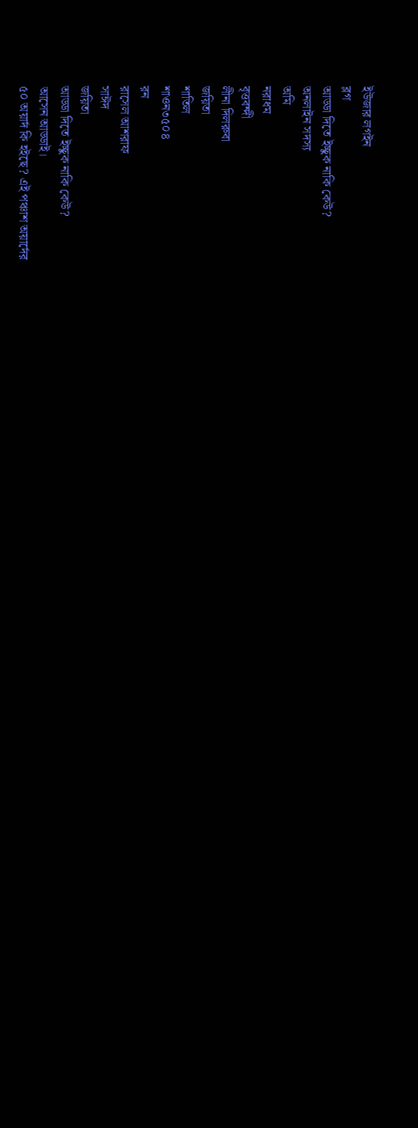ইউজার লগইন
ব্লগ
আড্ডা দিতে ইচ্ছুক নাকি কেউ?
অনলাইন সদস্য
অমি
নরাধম
বৃত্তবন্দী
লীনা দিলরুবা
জয়িতা
শাতিল
শাওন৩৫০৪
রন
রাসেল আশরাফ
সাঈদ
জয়িতা
আড্ডা দিতে ইচ্ছুক নাকি কেউ?
আসেন আড্ডাই।
৫০ অয়ার্দ কি হইছে? এই পঞ্চাশ অয়ার্দের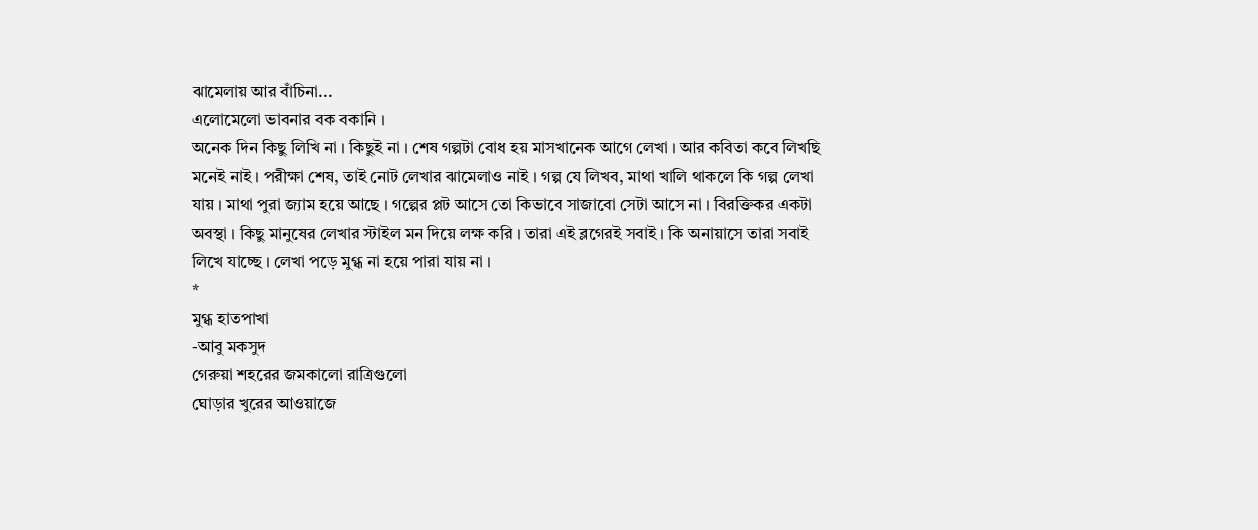ঝামেলায় আর বাঁচিনা...
এলোমেলো ভাবনার বক বকানি ।
অনেক দিন কিছু লিখি না । কিছুই না । শেষ গল্পটা বোধ হয় মাসখানেক আগে লেখা । আর কবিতা কবে লিখছি মনেই নাই । পরীক্ষা শেষ, তাই নোট লেখার ঝামেলাও নাই । গল্প যে লিখব, মাথা খালি থাকলে কি গল্প লেখা যায় । মাথা পুরা জ্যাম হয়ে আছে । গল্পের প্লট আসে তো কিভাবে সাজাবো সেটা আসে না । বিরক্তিকর একটা অবস্থা । কিছু মানুষের লেখার স্টাইল মন দিয়ে লক্ষ করি । তারা এই ব্লগেরই সবাই । কি অনায়াসে তারা সবাই লিখে যাচ্ছে । লেখা পড়ে মুগ্ধ না হয়ে পারা যায় না ।
*
মুগ্ধ হাতপাখা
-আবু মকসুদ
গেরুয়া শহরের জমকালো রাত্রিগুলো
ঘোড়ার খুরের আওয়াজে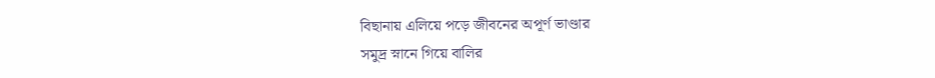বিছানায় এলিয়ে পড়ে জীবনের অপূর্ণ ভাণ্ডার
সমুদ্র স্নানে গিয়ে বালির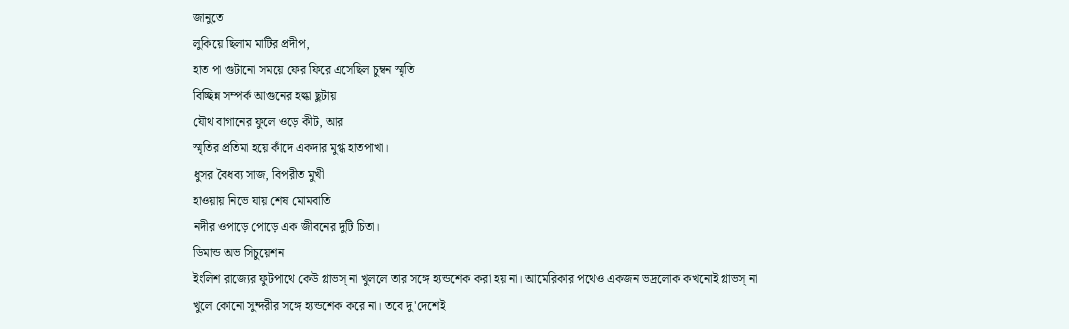জানুতে
লুকিয়ে ছিলাম মাটির প্রদীপ,
হাত পা গুটানো সময়ে ফের ফিরে এসেছিল চুম্বন স্মৃতি
বিচ্ছিন্ন সম্পর্ক আগুনের হল্কা ছুটায়
যৌথ বাগানের ফুলে ওড়ে কীট, আর
স্মৃতির প্রতিমা হয়ে কাঁদে একদার মুগ্ধ হাতপাখা।
ধুসর বৈধব্য সাজ, বিপরীত মুখী
হাওয়ায় নিভে যায় শেষ মোমবাতি
নদীর ওপাড়ে পোড়ে এক জীবনের দুটি চিতা।
ডিমান্ড অভ সিচুয়েশন
ইংলিশ রাজ্যের ফুটপাথে কেউ গ্লাভস্ না খুললে তার সঙ্গে হ্যন্ডশেক করা হয় না। আমেরিকার পথেও একজন ভদ্রলোক কখনোই গ্লাভস্ না খুলে কোনো সুন্দরীর সঙ্গে হ্যন্ডশেক করে না। তবে দু'দেশেই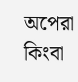অপেরা কিংবা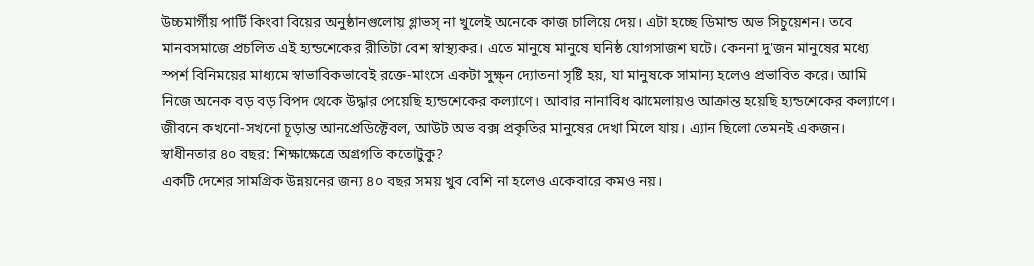উচ্চমার্গীয় পার্টি কিংবা বিয়ের অনুষ্ঠানগুলোয় গ্লাভস্ না খুলেই অনেকে কাজ চালিয়ে দেয়। এটা হচ্ছে ডিমান্ড অভ সিচুয়েশন। তবে মানবসমাজে প্রচলিত এই হ্যন্ডশেকের রীতিটা বেশ স্বাস্থ্যকর। এতে মানুষে মানুষে ঘনিষ্ঠ যোগসাজশ ঘটে। কেননা দু'জন মানুষের মধ্যে স্পর্শ বিনিময়ের মাধ্যমে স্বাভাবিকভাবেই রক্তে-মাংসে একটা সুক্ষ্ন দ্যোতনা সৃষ্টি হয়, যা মানুষকে সামান্য হলেও প্রভাবিত করে। আমি নিজে অনেক বড় বড় বিপদ থেকে উদ্ধার পেয়েছি হ্যন্ডশেকের কল্যাণে। আবার নানাবিধ ঝামেলায়ও আক্রান্ত হয়েছি হ্যন্ডশেকের কল্যাণে। জীবনে কখনো-সখনো চূড়ান্ত আনপ্রেডিক্টেবল, আউট অভ বক্স প্রকৃতির মানুষের দেখা মিলে যায়। এ্যান ছিলো তেমনই একজন।
স্বাধীনতার ৪০ বছর: শিক্ষাক্ষেত্রে অগ্রগতি কতোটুকু?
একটি দেশের সামগ্রিক উন্নয়নের জন্য ৪০ বছর সময় খুব বেশি না হলেও একেবারে কমও নয়।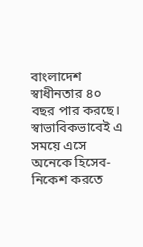বাংলাদেশ স্বাধীনতার ৪০ বছর পার করছে। স্বাভাবিকভাবেই এ সময়ে এসে অনেকে হিসেব-নিকেশ করতে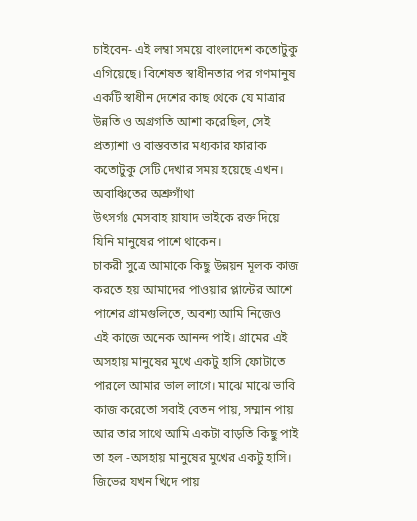চাইবেন- এই লম্বা সময়ে বাংলাদেশ কতোটুকু এগিয়েছে। বিশেষত স্বাধীনতার পর গণমানুষ একটি স্বাধীন দেশের কাছ থেকে যে মাত্রার উন্নতি ও অগ্রগতি আশা করেছিল, সেই প্রত্যাশা ও বাস্তবতার মধ্যকার ফারাক কতোটুকু সেটি দেখার সময় হয়েছে এখন।
অবাঞ্চিতের অশ্রুগাঁথা
উৎসর্গঃ মেসবাহ য়াযাদ ভাইকে রক্ত দিয়ে যিনি মানুষের পাশে থাকেন।
চাকরী সুত্রে আমাকে কিছু উন্নয়ন মূলক কাজ করতে হয় আমাদের পাওয়ার প্লান্টের আশে পাশের গ্রামগুলিতে, অবশ্য আমি নিজেও এই কাজে অনেক আনন্দ পাই। গ্রামের এই অসহায় মানুষের মুখে একটু হাসি ফোটাতে পারলে আমার ভাল লাগে। মাঝে মাঝে ভাবি কাজ করেতো সবাই বেতন পায়, সম্মান পায় আর তার সাথে আমি একটা বাড়তি কিছু পাই তা হল -অসহায় মানুষের মুখের একটু হাসি।
জিভের যখন খিদে পায়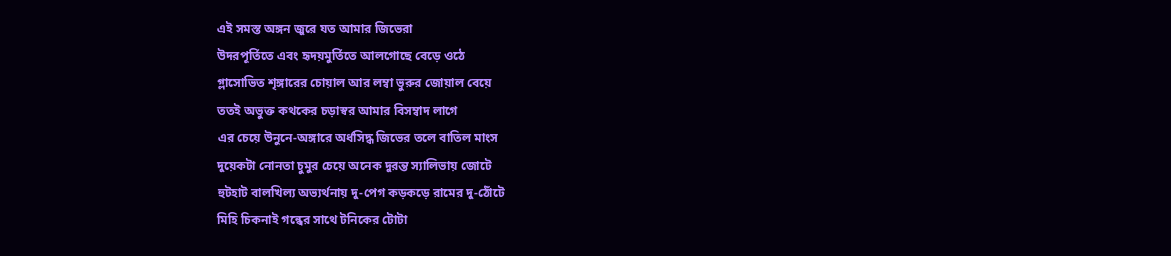এই সমস্ত অঙ্গন জুরে যত আমার জিভেরা
উদরপূর্তিতে এবং হৃদয়মুর্তিতে আলগোছে বেড়ে ওঠে
গ্লাসোভিত শৃঙ্গারের চোয়াল আর লম্বা ভুরুর জোয়াল বেয়ে
ততই অভুক্ত কথকের চড়াস্বর আমার বিসম্বাদ লাগে
এর চেয়ে উনুনে-অঙ্গারে অর্ধসিদ্ধ জিভের তলে বাতিল মাংস
দুয়েকটা নোনতা চুমুর চেয়ে অনেক দুরন্ত স্যালিভায় জোটে
হুটহাট বালখিল্য অভ্যর্থনায় দু-পেগ কড়কড়ে রামের দু-ঠোঁটে
মিহি চিকনাই গন্ধের সাথে টনিকের টোটা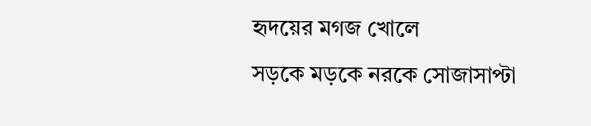হৃদয়ের মগজ খোলে
সড়কে মড়কে নরকে সোজাসাপ্টা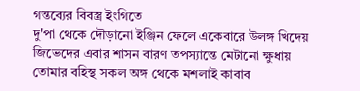গন্তব্যের বিবস্ত্র ইংগিতে
দু'পা থেকে দৌড়ানো ইঞ্জিন ফেলে একেবারে উলঙ্গ খিদেয়
জিভেদের এবার শাসন বারণ তপস্যান্তে মেটানো ক্ষুধায়
তোমার বহিস্থ সকল অঙ্গ থেকে মশলাই কাবাব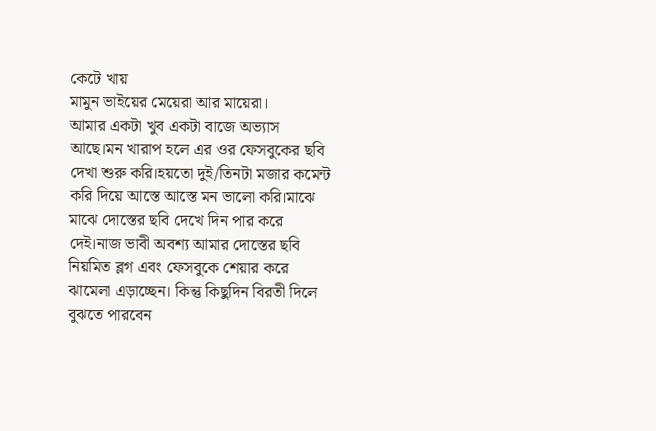কেটে খায়
মামুন ভাইয়ের মেয়েরা আর মায়েরা।
আমার একটা খুব একটা বাজে অভ্যাস আছে।মন খারাপ হলে এর ওর ফেসবুকের ছবি দেখা শুরু করি।হয়তো দুই/তিনটা মজার কমেন্ট করি দিয়ে আস্তে আস্তে মন ভালো করি।মাঝে মাঝে দোস্তের ছবি দেখে দিন পার করে দেই।নাজ ভাবী অবশ্য আমার দোস্তের ছবি নিয়মিত ব্লগ এবং ফেসবুকে শেয়ার করে ঝামেলা এড়াচ্ছেন। কিন্তু কিছুদিন বিরতী দিলে বুঝতে পারবেন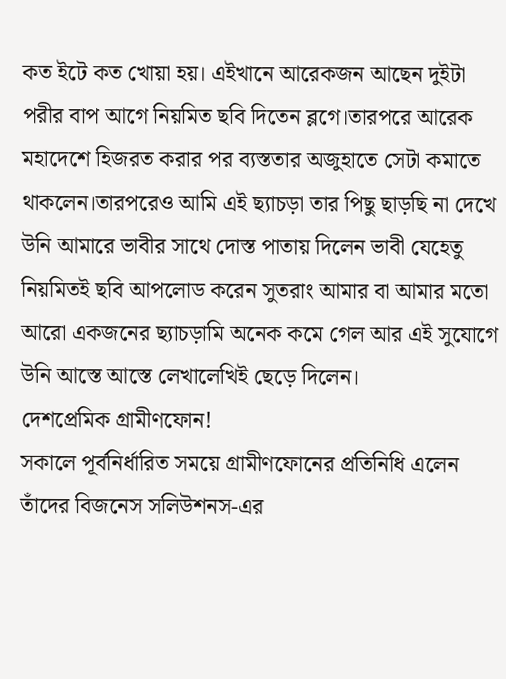কত ইটে কত খোয়া হয়। এইখানে আরেকজন আছেন দুইটা পরীর বাপ আগে নিয়মিত ছবি দিতেন ব্লগে।তারপরে আরেক মহাদেশে হিজরত করার পর ব্যস্ততার অজুহাতে সেটা কমাতে থাকলেন।তারপরেও আমি এই ছ্যাচড়া তার পিছু ছাড়ছি না দেখে উনি আমারে ভাবীর সাথে দোস্ত পাতায় দিলেন ভাবী যেহেতু নিয়মিতই ছবি আপলোড করেন সুতরাং আমার বা আমার মতো আরো একজনের ছ্যাচড়ামি অনেক কমে গেল আর এই সুযোগে উনি আস্তে আস্তে লেখালেখিই ছেড়ে দিলেন।
দেশপ্রেমিক গ্রামীণফোন!
সকালে পূর্বনির্ধারিত সময়ে গ্রামীণফোনের প্রতিনিধি এলেন তাঁদের বিজনেস সলিউশনস-এর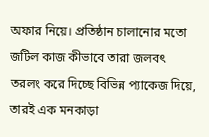অফার নিয়ে। প্রতিষ্ঠান চালানোর মতো জটিল কাজ কীভাবে তারা জলবৎ তরলং করে দিচ্ছে বিভিন্ন প্যাকেজ দিয়ে, তারই এক মনকাড়া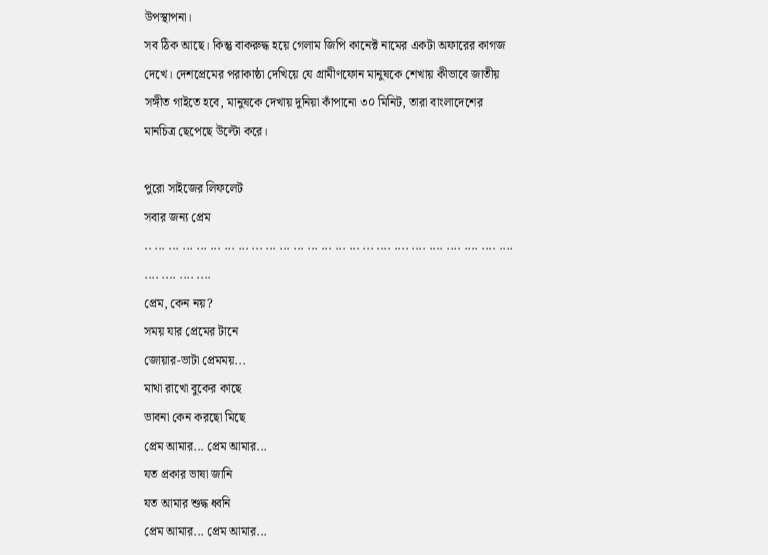উপস্থাপনা।
সব ঠিক আছে। কিন্তু বাকরুদ্ধ হয়ে গেলাম জিপি কানেক্ট নামের একটা অফারের কাগজ দেখে। দেশপ্রেমের পরাকাষ্ঠা দেখিয়ে যে গ্রামীণফোন মানুষকে শেখায় কীভাবে জাতীয় সঙ্গীত গাইতে হবে, মানুষকে দেখায় দুনিয়া কাঁপানো ৩০ মিনিট, তারা বাংলাদেশের মানচিত্র ছেপেছে উল্টো করে।

পুরো সাইজের লিফলেট
সবার জন্য প্রেম
.. ... ... ... ... ... ... ... ... ... ... ... ... ... ... ... ... .... .... .... .... .... .... .... .... .... .... .... ....
প্রেম, কেন নয়?
সময় যার প্রেমের টানে
জোয়ার-ভাটা প্রেমময়...
মাথা রাখো বুকের কাছে
ভাবনা কেন করছো মিছে
প্রেম আমার... প্রেম আমার...
যত প্রকার ভাষা জানি
যত আমার শুদ্ধ ধ্বনি
প্রেম আমার... প্রেম আমার...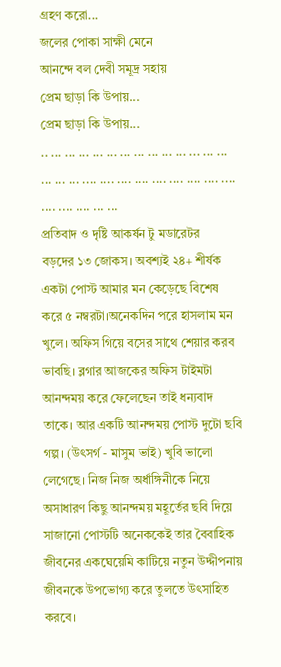গ্রহণ করো...
জলের পোকা সাক্ষী মেনে
আনন্দে বল দেবী সমূদ্র সহায়
প্রেম ছাড়া কি উপায়...
প্রেম ছাড়া কি উপায়...
.. ... ... ... ... ... ... ... ... ... ... ... ... ... ... ... ... .... .... .... .... .... .... .... .... .... .... .... .... ... ...
প্রতিবাদ ও দৃষ্টি আকর্ষন টু মডারেটর
বড়দের ১৩ জোকস। অবশ্যই ২৪+ শীর্ষক একটা পোস্ট আমার মন কেড়েছে বিশেষ করে ৫ নম্বরটা।অনেকদিন পরে হাসলাম মন খুলে। অফিস গিয়ে বসের সাথে শেয়ার করব ভাবছি। ব্লগার আজকের অফিস টাইমটা আনন্দময় করে ফেলেছেন তাই ধন্যবাদ তাকে। আর একটি আনন্দময় পোস্ট দুটো ছবি গল্প। (উৎসর্গ - মাসুম ভাই) খুবি ভালো লেগেছে। নিজ নিজ অর্ধাঙ্গিনীকে নিয়ে অসাধারণ কিছু আনন্দময় মহূর্তের ছবি দিয়ে সাজানো পোস্টটি অনেককেই তার বৈবাহিক জীবনের একঘেয়েমি কাটিয়ে নতুন উদ্দীপনায় জীবনকে উপভোগ্য করে তুলতে উৎসাহিত করবে।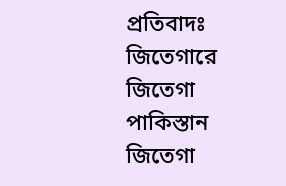প্রতিবাদঃ
জিতেগারে জিতেগা পাকিস্তান জিতেগা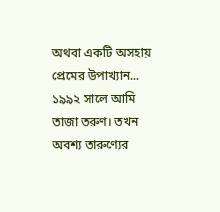অথবা একটি অসহায় প্রেমের উপাখ্যান...
১৯৯২ সালে আমি তাজা তরুণ। তখন অবশ্য তারুণ্যের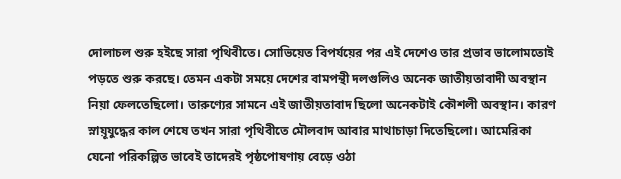দোলাচল শুরু হইছে সারা পৃথিবীতে। সোভিয়েত বিপর্যয়ের পর এই দেশেও তার প্রভাব ভালোমতোই পড়তে শুরু করছে। তেমন একটা সময়ে দেশের বামপন্থী দলগুলিও অনেক জাতীয়তাবাদী অবস্থান নিয়া ফেলতেছিলো। তারুণ্যের সামনে এই জাতীয়তাবাদ ছিলো অনেকটাই কৌশলী অবস্থান। কারণ স্নায়ূযুদ্ধের কাল শেষে তখন সারা পৃথিবীতে মৌলবাদ আবার মাথাচাড়া দিতেছিলো। আমেরিকা যেনো পরিকল্পিত ভাবেই তাদেরই পৃষ্ঠপোষণায় বেড়ে ওঠা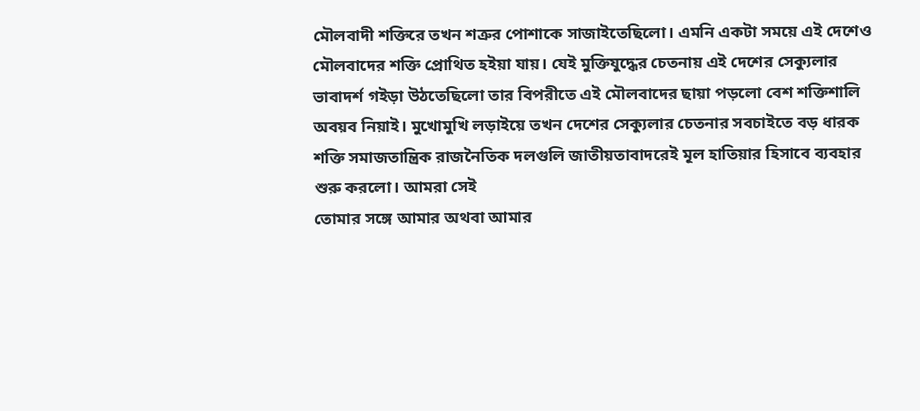মৌলবাদী শক্তিরে তখন শত্রুর পোশাকে সাজাইতেছিলো। এমনি একটা সময়ে এই দেশেও মৌলবাদের শক্তি প্রোথিত হইয়া যায়। যেই মুক্তিযুদ্ধের চেতনায় এই দেশের সেক্যুলার ভাবাদর্শ গইড়া উঠতেছিলো তার বিপরীতে এই মৌলবাদের ছায়া পড়লো বেশ শক্তিশালি অবয়ব নিয়াই। মুখোমুখি লড়াইয়ে তখন দেশের সেক্যুলার চেতনার সবচাইতে বড় ধারক শক্তি সমাজতান্ত্রিক রাজনৈতিক দলগুলি জাতীয়তাবাদরেই মূল হাতিয়ার হিসাবে ব্যবহার শুরু করলো। আমরা সেই
তোমার সঙ্গে আমার অথবা আমার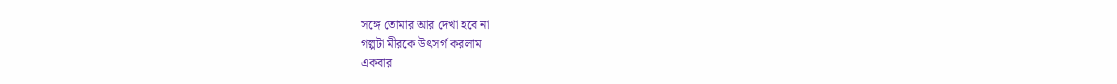সঙ্গে তোমার আর দেখা হবে না
গল্পটা মীরকে উৎসর্গ করলাম
একবার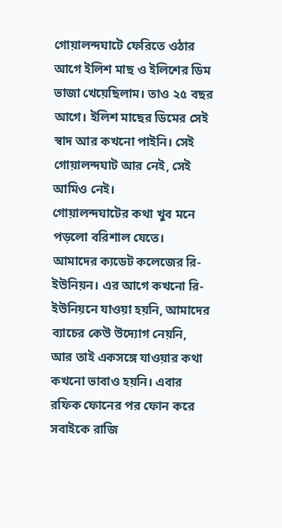গোয়ালন্দঘাটে ফেরিতে ওঠার আগে ইলিশ মাছ ও ইলিশের ডিম ভাজা খেয়েছিলাম। তাও ২৫ বছর আগে। ইলিশ মাছের ডিমের সেই স্বাদ আর কখনো পাইনি। সেই গোয়ালন্দঘাট আর নেই, সেই আমিও নেই।
গোয়ালন্দঘাটের কথা খুব মনে পড়লো বরিশাল যেতে। আমাদের ক্যডেট কলেজের রি-ইউনিয়ন। এর আগে কখনো রি-ইউনিয়নে যাওয়া হয়নি, আমাদের ব্যাচের কেউ উদ্যোগ নেয়নি, আর তাই একসঙ্গে যাওয়ার কথা কখনো ভাবাও হয়নি। এবার রফিক ফোনের পর ফোন করে সবাইকে রাজি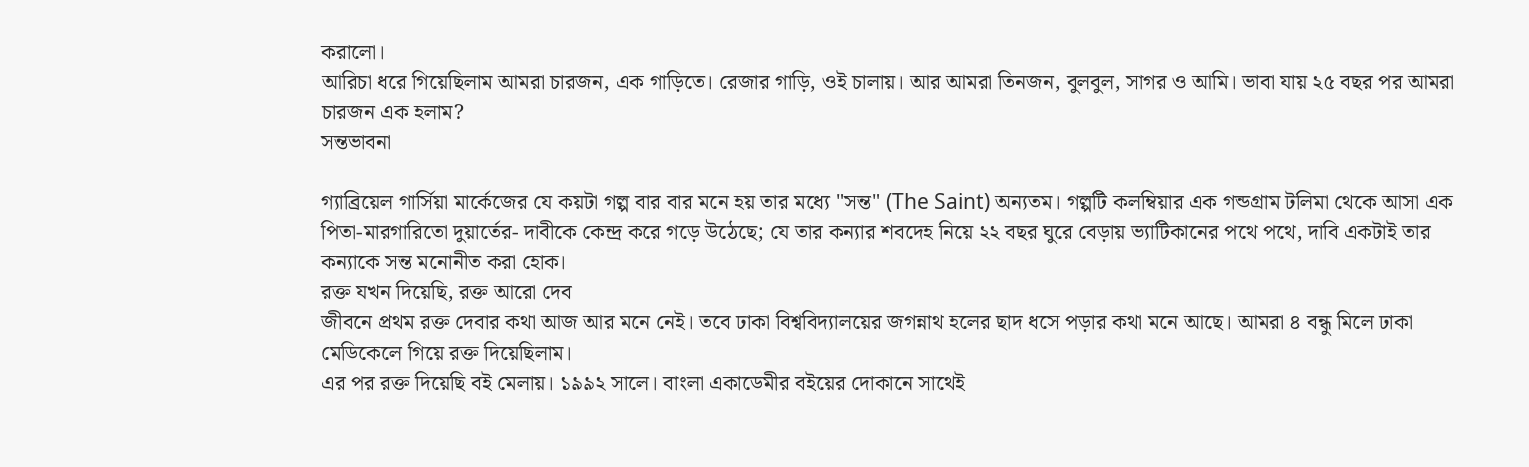করালো।
আরিচা ধরে গিয়েছিলাম আমরা চারজন, এক গাড়িতে। রেজার গাড়ি, ওই চালায়। আর আমরা তিনজন, বুলবুল, সাগর ও আমি। ভাবা যায় ২৫ বছর পর আমরা চারজন এক হলাম?
সন্তভাবনা

গ্যাব্রিয়েল গার্সিয়া মার্কেজের যে কয়টা গল্প বার বার মনে হয় তার মধ্যে "সন্ত" (The Saint) অন্যতম। গল্পটি কলম্বিয়ার এক গন্ডগ্রাম টলিমা থেকে আসা এক পিতা-মারগারিতো দুয়ার্তের- দাবীকে কেন্দ্র করে গড়ে উঠেছে; যে তার কন্যার শবদেহ নিয়ে ২২ বছর ঘুরে বেড়ায় ভ্যাটিকানের পথে পথে, দাবি একটাই তার কন্যাকে সন্ত মনোনীত করা হোক।
রক্ত যখন দিয়েছি, রক্ত আরো দেব
জীবনে প্রথম রক্ত দেবার কথা আজ আর মনে নেই। তবে ঢাকা বিশ্ববিদ্যালয়ের জগন্নাথ হলের ছাদ ধসে পড়ার কথা মনে আছে। আমরা ৪ বন্ধু মিলে ঢাকা মেডিকেলে গিয়ে রক্ত দিয়েছিলাম।
এর পর রক্ত দিয়েছি বই মেলায়। ১৯৯২ সালে। বাংলা একাডেমীর বইয়ের দোকানে সাথেই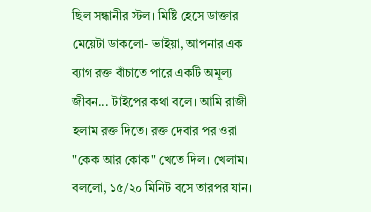ছিল সন্ধানীর স্টল। মিষ্টি হেসে ডাক্তার মেয়েটা ডাকলো- ভাইয়া, আপনার এক ব্যাগ রক্ত বাঁচাতে পারে একটি অমূল্য জীবন... টাইপের কথা বলে। আমি রাজী হলাম রক্ত দিতে। রক্ত দেবার পর ওরা "কেক আর কোক" খেতে দিল। খেলাম। বললো, ১৫/২০ মিনিট বসে তারপর যান।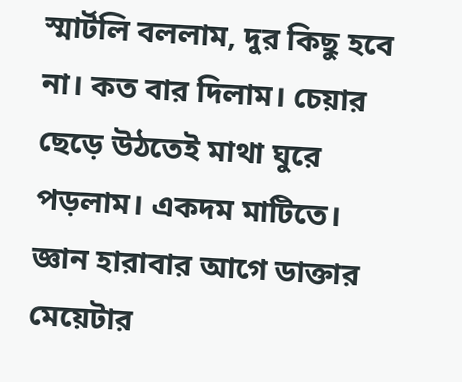স্মার্টলি বললাম, দুর কিছু হবে না। কত বার দিলাম। চেয়ার ছেড়ে উঠতেই মাথা ঘুরে পড়লাম। একদম মাটিতে। জ্ঞান হারাবার আগে ডাক্তার মেয়েটার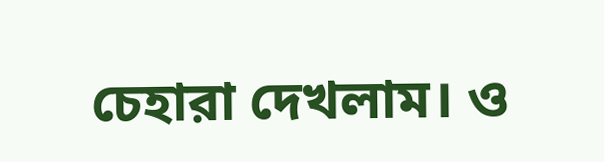চেহারা দেখলাম। ও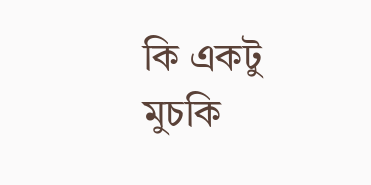কি একটু মুচকি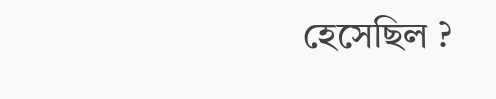হেসেছিল ?